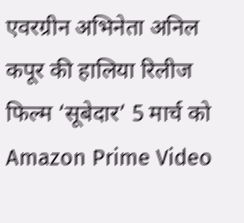एवरग्रीन अभिनेता अनिल कपूर की हालिया रिलीज फिल्म ‘सूबेदार’ 5 मार्च को Amazon Prime Video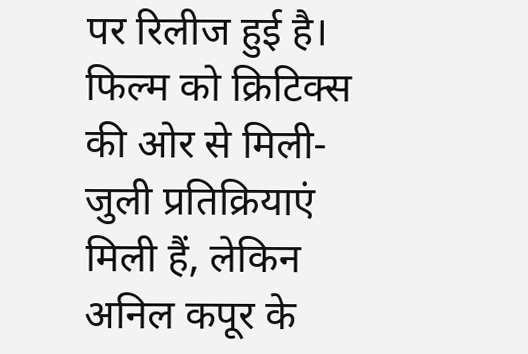पर रिलीज हुई है। फिल्म को क्रिटिक्स की ओर से मिली-जुली प्रतिक्रियाएं मिली हैं, लेकिन अनिल कपूर के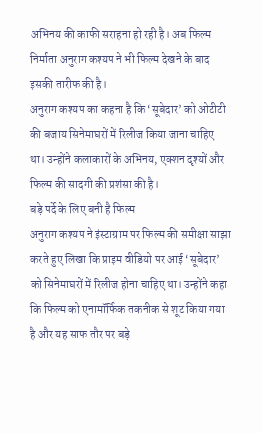अभिनय की काफी सराहना हो रही है। अब फिल्म निर्माता अनुराग कश्यप ने भी फिल्म देखने के बाद इसकी तारीफ की है।
अनुराग कश्यप का कहना है कि ‘सूबेदार’ को ओटीटी की बजाय सिनेमाघरों में रिलीज किया जाना चाहिए था। उन्होंने कलाकारों के अभिनय, एक्शन दृश्यों और फिल्म की सादगी की प्रशंसा की है।
बड़े पर्दे के लिए बनी है फिल्म
अनुराग कश्यप ने इंस्टाग्राम पर फिल्म की समीक्षा साझा करते हुए लिखा कि प्राइम वीडियो पर आई ‘सूबेदार’ को सिनेमाघरों में रिलीज होना चाहिए था। उन्होंने कहा कि फिल्म को एनामॉर्फिक तकनीक से शूट किया गया है और यह साफ तौर पर बड़े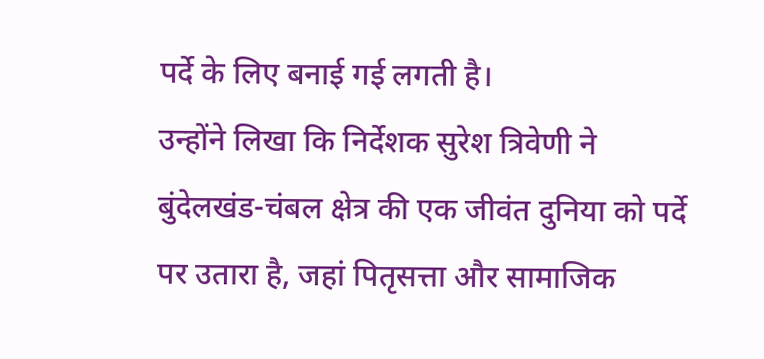पर्दे के लिए बनाई गई लगती है।
उन्होंने लिखा कि निर्देशक सुरेश त्रिवेणी ने बुंदेलखंड-चंबल क्षेत्र की एक जीवंत दुनिया को पर्दे पर उतारा है, जहां पितृसत्ता और सामाजिक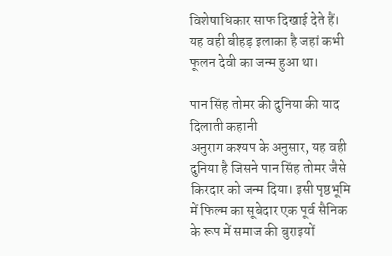विशेषाधिकार साफ दिखाई देते हैं। यह वही बीहड़ इलाका है जहां कभी फूलन देवी का जन्म हुआ था।

पान सिंह तोमर की दुनिया की याद दिलाती कहानी
अनुराग कश्यप के अनुसार, यह वही दुनिया है जिसने पान सिंह तोमर जैसे किरदार को जन्म दिया। इसी पृष्ठभूमि में फिल्म का सूबेदार एक पूर्व सैनिक के रूप में समाज की बुराइयों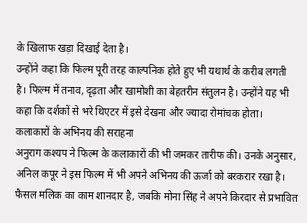के खिलाफ खड़ा दिखाई देता है।
उन्होंने कहा कि फिल्म पूरी तरह काल्पनिक होते हुए भी यथार्थ के करीब लगती है। फिल्म में तनाव, दृढ़ता और खामोशी का बेहतरीन संतुलन है। उन्होंने यह भी कहा कि दर्शकों से भरे थिएटर में इसे देखना और ज्यादा रोमांचक होता।
कलाकारों के अभिनय की सराहना
अनुराग कश्यप ने फिल्म के कलाकारों की भी जमकर तारीफ की। उनके अनुसार, अनिल कपूर ने इस फिल्म में भी अपने अभिनय की ऊर्जा को बरकरार रखा है। फैसल मलिक का काम शानदार है, जबकि मोना सिंह ने अपने किरदार से प्रभावित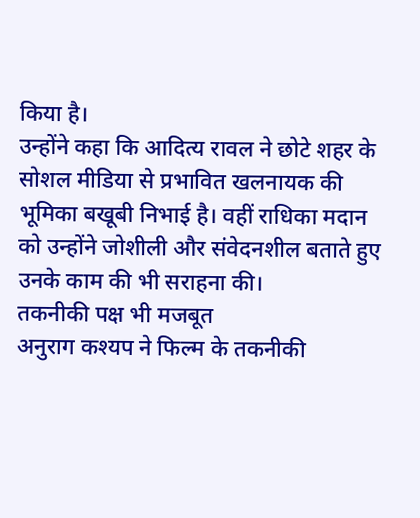किया है।
उन्होंने कहा कि आदित्य रावल ने छोटे शहर के सोशल मीडिया से प्रभावित खलनायक की भूमिका बखूबी निभाई है। वहीं राधिका मदान को उन्होंने जोशीली और संवेदनशील बताते हुए उनके काम की भी सराहना की।
तकनीकी पक्ष भी मजबूत
अनुराग कश्यप ने फिल्म के तकनीकी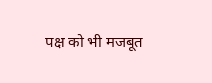पक्ष को भी मजबूत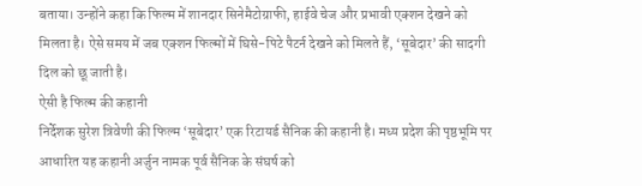बताया। उन्होंने कहा कि फिल्म में शानदार सिनेमैटोग्राफी, हाईवे चेज और प्रभावी एक्शन देखने को मिलता है। ऐसे समय में जब एक्शन फिल्मों में घिसे-पिटे पैटर्न देखने को मिलते हैं, ‘सूबेदार’ की सादगी दिल को छू जाती है।
ऐसी है फिल्म की कहानी
निर्देशक सुरेश त्रिवेणी की फिल्म ‘सूबेदार’ एक रिटायर्ड सैनिक की कहानी है। मध्य प्रदेश की पृष्ठभूमि पर आधारित यह कहानी अर्जुन नामक पूर्व सैनिक के संघर्ष को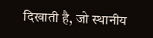दिखाती है, जो स्थानीय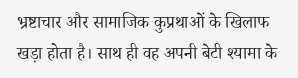भ्रष्टाचार और सामाजिक कुप्रथाओं के खिलाफ खड़ा होता है। साथ ही वह अपनी बेटी श्यामा के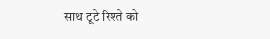साथ टूटे रिश्ते को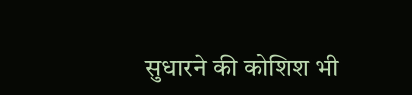सुधारने की कोशिश भी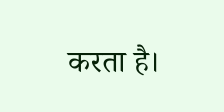करता है।